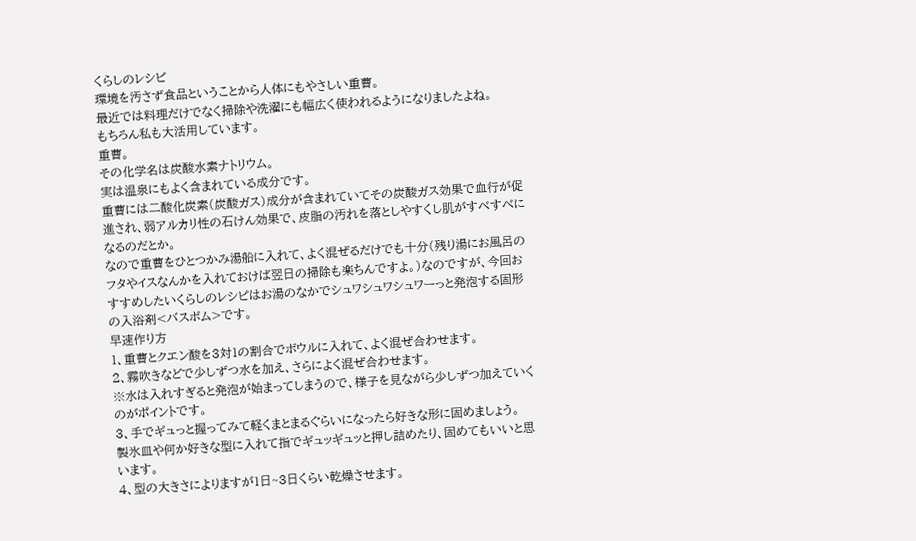くらしのレシピ
環境を汚さず食品ということから人体にもやさしい重曹。
最近では料理だけでなく掃除や洗濯にも幅広く使われるようになりましたよね。
もちろん私も大活用しています。
重曹。
その化学名は炭酸水素ナトリウム。
実は温泉にもよく含まれている成分です。
重曹には二酸化炭素(炭酸ガス)成分が含まれていてその炭酸ガス効果で血行が促進され、弱アルカリ性の石けん効果で、皮脂の汚れを落としやすくし肌がすべすべになるのだとか。
なので重曹をひとつかみ湯船に入れて、よく混ぜるだけでも十分(残り湯にお風呂のフタやイスなんかを入れておけば翌日の掃除も楽ちんですよ。)なのですが、今回おすすめしたいくらしのレシピはお湯のなかでシュワシュワシュワーっと発泡する固形の入浴剤<バスボム>です。
早速作り方
1、重曹とクエン酸を3対1の割合でボウルに入れて、よく混ぜ合わせます。
2、霧吹きなどで少しずつ水を加え、さらによく混ぜ合わせます。
※水は入れすぎると発泡が始まってしまうので、様子を見ながら少しずつ加えていくのがポイントです。
3、手でギュっと握ってみて軽くまとまるぐらいになったら好きな形に固めましょう。
製氷皿や何か好きな型に入れて指でギュッギュッと押し詰めたり、固めてもいいと思います。
4、型の大きさによりますが1日~3日くらい乾燥させます。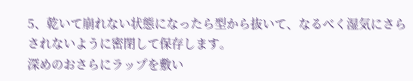5、乾いて崩れない状態になったら型から抜いて、なるべく湿気にさらされないように密閉して保存します。
深めのおさらにラップを敷い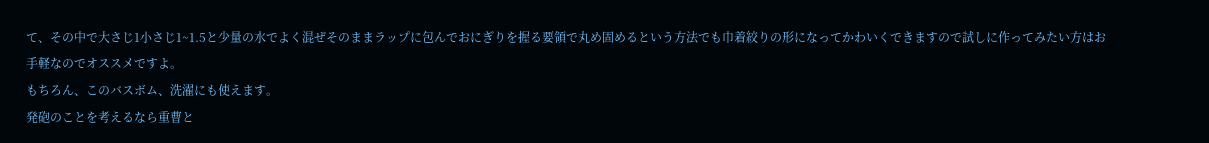て、その中で大さじ1小さじ1~1.5と少量の水でよく混ぜそのままラップに包んでおにぎりを握る要領で丸め固めるという方法でも巾着絞りの形になってかわいくできますので試しに作ってみたい方はお手軽なのでオススメですよ。
もちろん、このバスボム、洗濯にも使えます。
発砲のことを考えるなら重曹と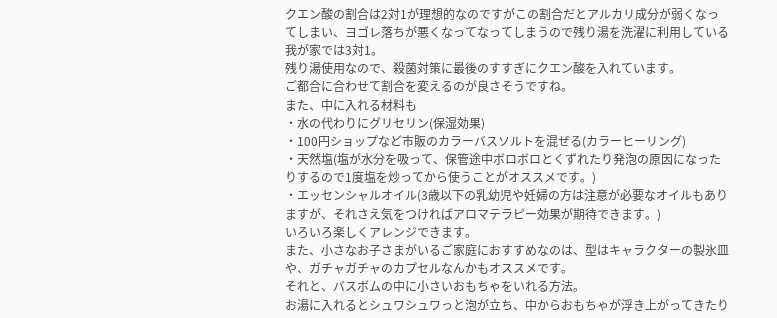クエン酸の割合は2対1が理想的なのですがこの割合だとアルカリ成分が弱くなってしまい、ヨゴレ落ちが悪くなってなってしまうので残り湯を洗濯に利用している我が家では3対1。
残り湯使用なので、殺菌対策に最後のすすぎにクエン酸を入れています。
ご都合に合わせて割合を変えるのが良さそうですね。
また、中に入れる材料も
・水の代わりにグリセリン(保湿効果)
・100円ショップなど市販のカラーバスソルトを混ぜる(カラーヒーリング)
・天然塩(塩が水分を吸って、保管途中ボロボロとくずれたり発泡の原因になったりするので1度塩を炒ってから使うことがオススメです。)
・エッセンシャルオイル(3歳以下の乳幼児や妊婦の方は注意が必要なオイルもありますが、それさえ気をつければアロマテラピー効果が期待できます。)
いろいろ楽しくアレンジできます。
また、小さなお子さまがいるご家庭におすすめなのは、型はキャラクターの製氷皿や、ガチャガチャのカプセルなんかもオススメです。
それと、バスボムの中に小さいおもちゃをいれる方法。
お湯に入れるとシュワシュワっと泡が立ち、中からおもちゃが浮き上がってきたり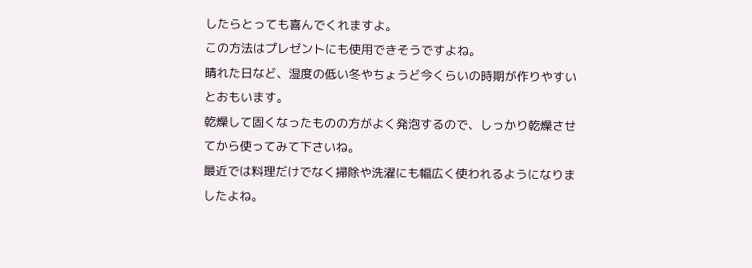したらとっても喜んでくれますよ。
この方法はプレゼントにも使用できそうですよね。
晴れた日など、湿度の低い冬やちょうど今くらいの時期が作りやすいとおもいます。
乾燥して固くなったものの方がよく発泡するので、しっかり乾燥させてから使ってみて下さいね。
最近では料理だけでなく掃除や洗濯にも幅広く使われるようになりましたよね。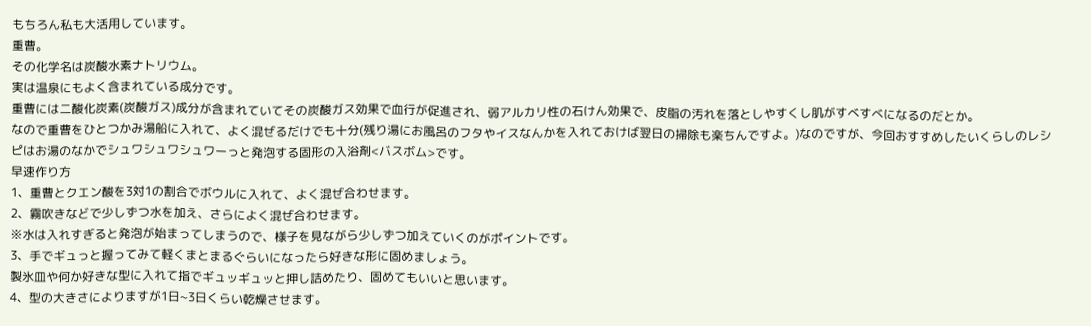もちろん私も大活用しています。
重曹。
その化学名は炭酸水素ナトリウム。
実は温泉にもよく含まれている成分です。
重曹には二酸化炭素(炭酸ガス)成分が含まれていてその炭酸ガス効果で血行が促進され、弱アルカリ性の石けん効果で、皮脂の汚れを落としやすくし肌がすべすべになるのだとか。
なので重曹をひとつかみ湯船に入れて、よく混ぜるだけでも十分(残り湯にお風呂のフタやイスなんかを入れておけば翌日の掃除も楽ちんですよ。)なのですが、今回おすすめしたいくらしのレシピはお湯のなかでシュワシュワシュワーっと発泡する固形の入浴剤<バスボム>です。
早速作り方
1、重曹とクエン酸を3対1の割合でボウルに入れて、よく混ぜ合わせます。
2、霧吹きなどで少しずつ水を加え、さらによく混ぜ合わせます。
※水は入れすぎると発泡が始まってしまうので、様子を見ながら少しずつ加えていくのがポイントです。
3、手でギュっと握ってみて軽くまとまるぐらいになったら好きな形に固めましょう。
製氷皿や何か好きな型に入れて指でギュッギュッと押し詰めたり、固めてもいいと思います。
4、型の大きさによりますが1日~3日くらい乾燥させます。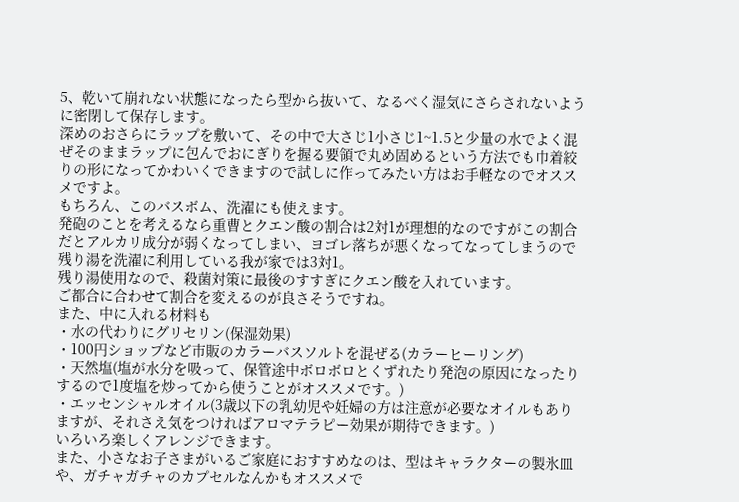5、乾いて崩れない状態になったら型から抜いて、なるべく湿気にさらされないように密閉して保存します。
深めのおさらにラップを敷いて、その中で大さじ1小さじ1~1.5と少量の水でよく混ぜそのままラップに包んでおにぎりを握る要領で丸め固めるという方法でも巾着絞りの形になってかわいくできますので試しに作ってみたい方はお手軽なのでオススメですよ。
もちろん、このバスボム、洗濯にも使えます。
発砲のことを考えるなら重曹とクエン酸の割合は2対1が理想的なのですがこの割合だとアルカリ成分が弱くなってしまい、ヨゴレ落ちが悪くなってなってしまうので残り湯を洗濯に利用している我が家では3対1。
残り湯使用なので、殺菌対策に最後のすすぎにクエン酸を入れています。
ご都合に合わせて割合を変えるのが良さそうですね。
また、中に入れる材料も
・水の代わりにグリセリン(保湿効果)
・100円ショップなど市販のカラーバスソルトを混ぜる(カラーヒーリング)
・天然塩(塩が水分を吸って、保管途中ボロボロとくずれたり発泡の原因になったりするので1度塩を炒ってから使うことがオススメです。)
・エッセンシャルオイル(3歳以下の乳幼児や妊婦の方は注意が必要なオイルもありますが、それさえ気をつければアロマテラピー効果が期待できます。)
いろいろ楽しくアレンジできます。
また、小さなお子さまがいるご家庭におすすめなのは、型はキャラクターの製氷皿や、ガチャガチャのカプセルなんかもオススメで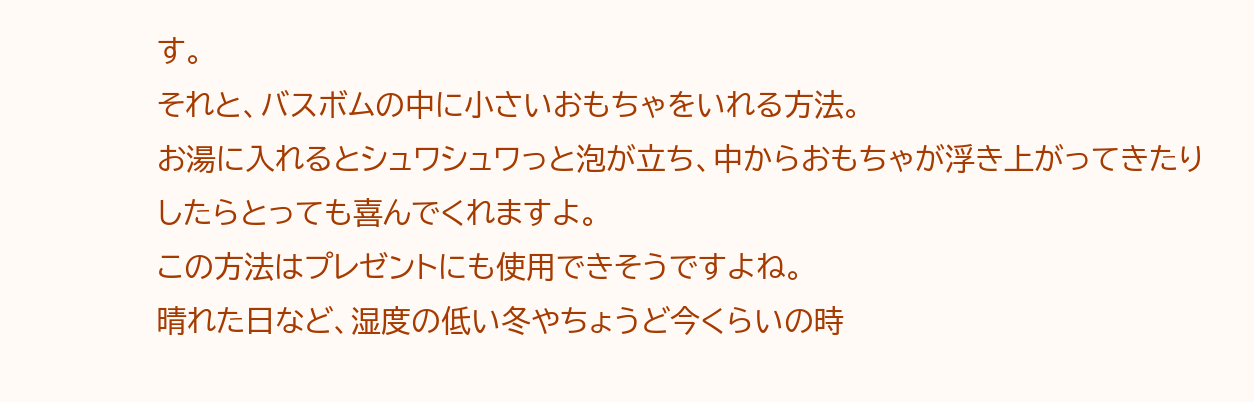す。
それと、バスボムの中に小さいおもちゃをいれる方法。
お湯に入れるとシュワシュワっと泡が立ち、中からおもちゃが浮き上がってきたりしたらとっても喜んでくれますよ。
この方法はプレゼントにも使用できそうですよね。
晴れた日など、湿度の低い冬やちょうど今くらいの時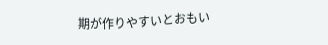期が作りやすいとおもい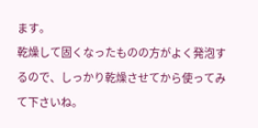ます。
乾燥して固くなったものの方がよく発泡するので、しっかり乾燥させてから使ってみて下さいね。